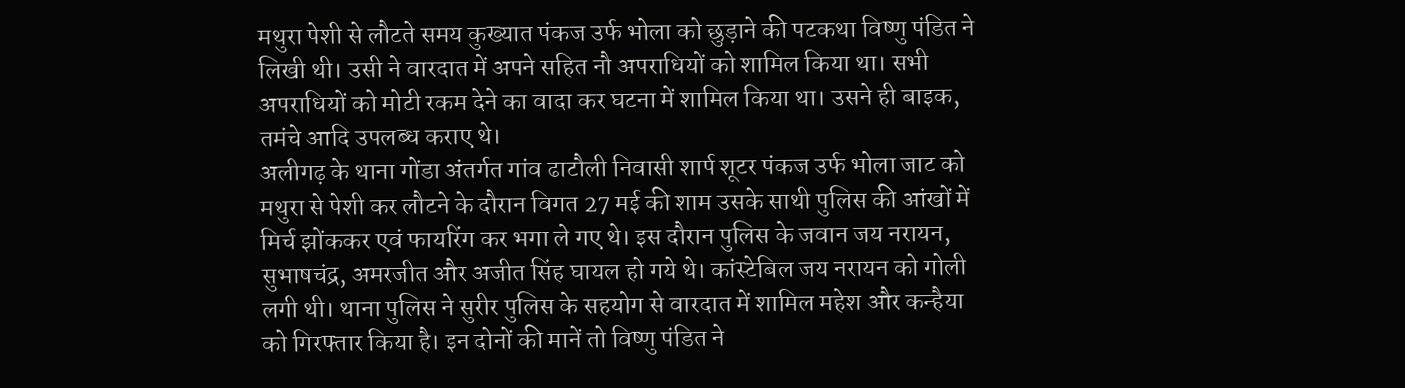मथुरा पेशी से लौटते समय कुख्यात पंकज उर्फ भोला को छुड़ाने की पटकथा विष्णु पंडित ने लिखी थी। उसी ने वारदात में अपने सहित नौ अपराधियों को शामिल किया था। सभी अपराधियों को मोटी रकम देने का वादा कर घटना में शामिल किया था। उसने ही बाइक, तमंचे आदि उपलब्ध कराए थे।
अलीगढ़ के थाना गोंडा अंतर्गत गांव ढाटौली निवासी शार्प शूटर पंकज उर्फ भोला जाट को मथुरा से पेशी कर लौटने के दौरान विगत 27 मई की शाम उसके साथी पुलिस की आंखों में मिर्च झोंककर एवं फायरिंग कर भगा ले गए थे। इस दौरान पुलिस के जवान जय नरायन, सुभाषचंद्र, अमरजीत और अजीत सिंह घायल हो गये थे। कांस्टेबिल जय नरायन को गोली लगी थी। थाना पुलिस ने सुरीर पुलिस के सहयोग से वारदात में शामिल महेश और कन्हैया को गिरफ्तार किया है। इन दोनों की मानें तो विष्णु पंडित ने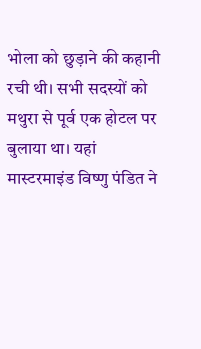भोला को छुड़ाने की कहानी रची थी। सभी सदस्यों को मथुरा से पूर्व एक होटल पर बुलाया था। यहां मास्टरमाइंड विष्णु पंडित ने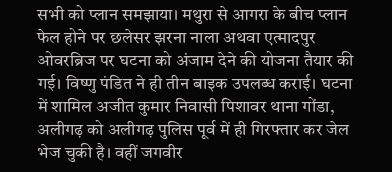सभी को प्लान समझाया। मथुरा से आगरा के बीच प्लान फेल होने पर छलेसर झरना नाला अथवा एत्मादपुर ओवरब्रिज पर घटना को अंजाम देने की योजना तैयार की गई। विष्णु पंडित ने ही तीन बाइक उपलब्ध कराई। घटना में शामिल अजीत कुमार निवासी पिशावर थाना गोंडा, अलीगढ़ को अलीगढ़ पुलिस पूर्व में ही गिरफ्तार कर जेल भेज चुकी है। वहीं जगवीर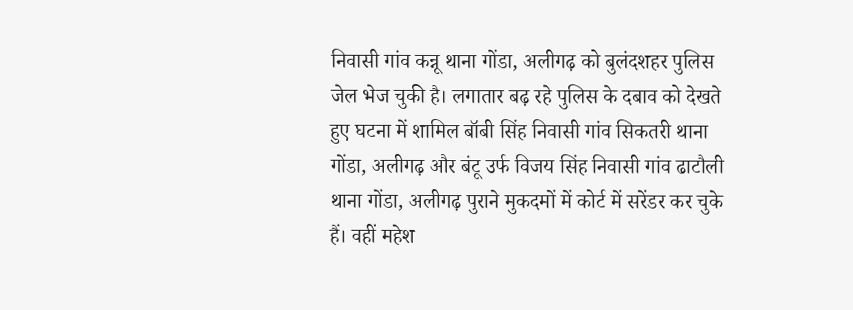निवासी गांव कन्नू थाना गोंडा, अलीगढ़ को बुलंदशहर पुलिस जेल भेज चुकी है। लगातार बढ़ रहे पुलिस के दबाव को देखते हुए घटना में शामिल बॉबी सिंह निवासी गांव सिकतरी थाना गोंडा, अलीगढ़ और बंटू उर्फ विजय सिंह निवासी गांव ढाटौली थाना गोंडा, अलीगढ़ पुराने मुकदमों में कोर्ट में सरेंडर कर चुके हैं। वहीं महेश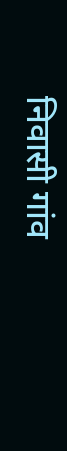निवासी गांव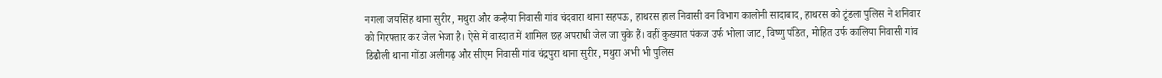नगला जयसिंह थाना सुरीर, मथुरा और कन्हैया निवासी गांव चंदवारा थाना सहपऊ, हाथरस हाल निवासी वन विभाग कालोनी सादाबाद, हाथरस को टूंडला पुलिस ने शनिवार को गिरफ्तार कर जेल भेजा है। ऐसे में वारदात में शामिल छह अपराधी जेल जा चुके हैं। वहीं कुख्यात पंकज उर्फ भोला जाट, विष्णु पंडित, मोहित उर्फ कालिया निवासी गांव डिढौली थाना गोंडा अलीगढ़ और सीएम निवासी गांव चंद्रपुरा थाना सुरीर, मथुरा अभी भी पुलिस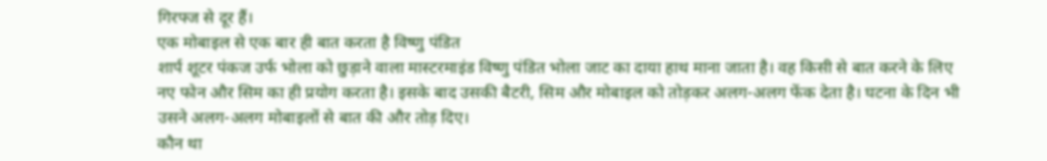गिरफ्ज से दूर हैं।
एक मोबाइल से एक बार ही बात करता है विष्णु पंडित
शार्प शूटर पंकज उर्फ भोला को छुड़ाने वाला मास्टरमाइंड विष्णु पंडित भोला जाट का दाया हाथ माना जाता है। वह किसी से बात करने के लिए नए फोन और सिम का ही प्रयोग करता है। इसके बाद उसकी बैटरी, सिम और मोबाइल को तोड़कर अलग-अलग फेंक देता है। घटना के दिन भी उसने अलग-अलग मोबाइलों से बात की और तोड़ दिए।
कौन था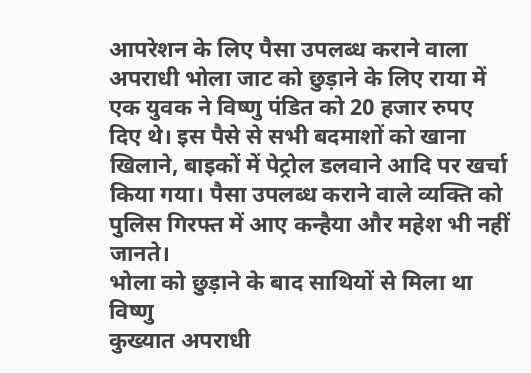आपरेशन के लिए पैसा उपलब्ध कराने वाला
अपराधी भोला जाट को छुड़ाने के लिए राया में एक युवक ने विष्णु पंडित को 20 हजार रुपए दिए थे। इस पैसे से सभी बदमाशों को खाना खिलाने, बाइकों में पेट्रोल डलवाने आदि पर खर्चा किया गया। पैसा उपलब्ध कराने वाले व्यक्ति को पुलिस गिरफ्त में आए कन्हैया और महेश भी नहीं जानते।
भोला को छुड़ाने के बाद साथियों से मिला था विष्णु
कुख्यात अपराधी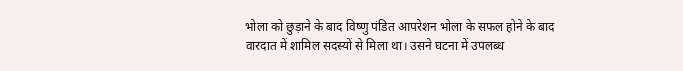भोला को छुड़ाने के बाद विष्णु पंडित आपरेशन भोला के सफल होने के बाद वारदात में शामिल सदस्यों से मिला था। उसने घटना में उपलब्ध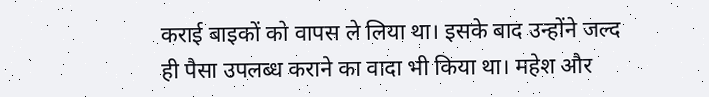कराई बाइकों को वापस ले लिया था। इसके बाद उन्होंने जल्द ही पैसा उपलब्ध कराने का वादा भी किया था। महेश और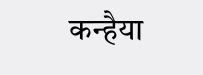कन्हैया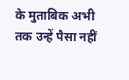के मुताबिक अभी तक उन्हें पैसा नहीं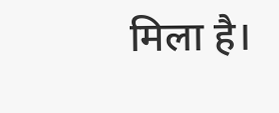मिला है।